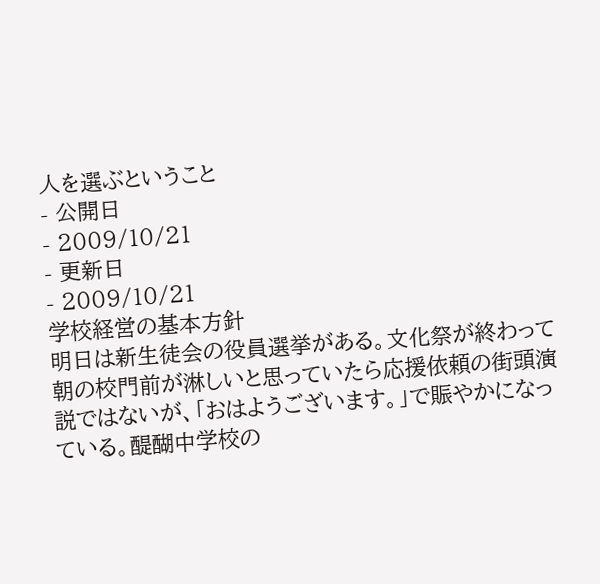人を選ぶということ
- 公開日
- 2009/10/21
- 更新日
- 2009/10/21
学校経営の基本方針
明日は新生徒会の役員選挙がある。文化祭が終わって朝の校門前が淋しいと思っていたら応援依頼の街頭演説ではないが、「おはようございます。」で賑やかになっている。醍醐中学校の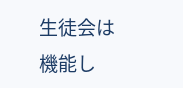生徒会は機能し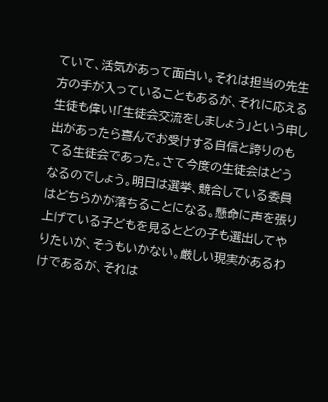ていて、活気があって面白い。それは担当の先生方の手が入っていることもあるが、それに応える生徒も偉い!「生徒会交流をしましょう」という申し出があったら喜んでお受けする自信と誇りのもてる生徒会であった。さて今度の生徒会はどうなるのでしょう。明日は選挙、競合している委員はどちらかが落ちることになる。懸命に声を張り上げている子どもを見るとどの子も選出してやりたいが、そうもいかない。厳しい現実があるわけであるが、それは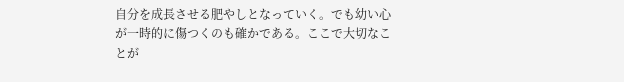自分を成長させる肥やしとなっていく。でも幼い心が一時的に傷つくのも確かである。ここで大切なことが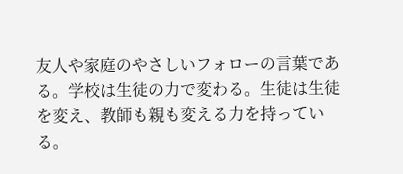友人や家庭のやさしいフォローの言葉である。学校は生徒の力で変わる。生徒は生徒を変え、教師も親も変える力を持っている。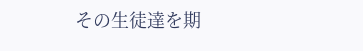その生徒達を期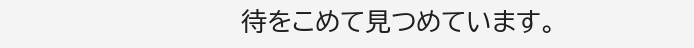待をこめて見つめています。